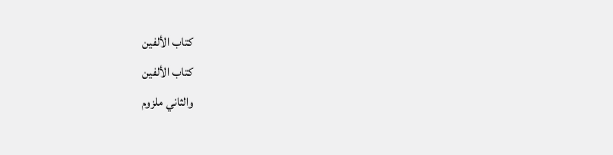كتاب الألفين
كتاب الألفين
والثاني ملزوم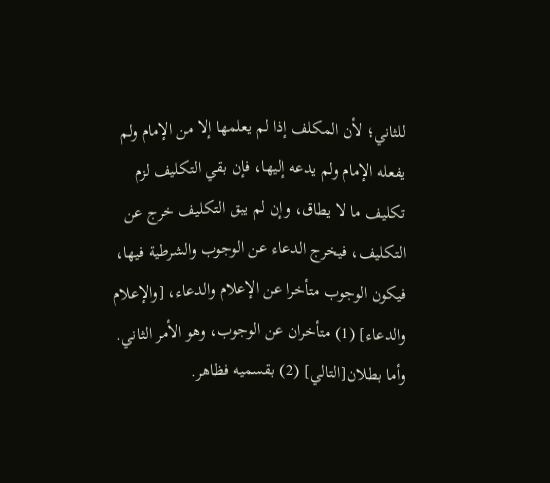للثاني؛ لأن المكلف إذا لم يعلمها إلا من الإمام ولم يفعله الإمام ولم يدعه إليها، فإن بقي التكليف لزم تكليف ما لا يطاق، وإن لم يبق التكليف خرج عن التكليف، فيخرج الدعاء عن الوجوب والشرطية فيها، فيكون الوجوب متأخرا عن الإعلام والدعاء، [والإعلام والدعاء] (1) متأخران عن الوجوب، وهو الأمر الثاني.
وأما بطلان[التالي] (2) بقسميه فظاهر.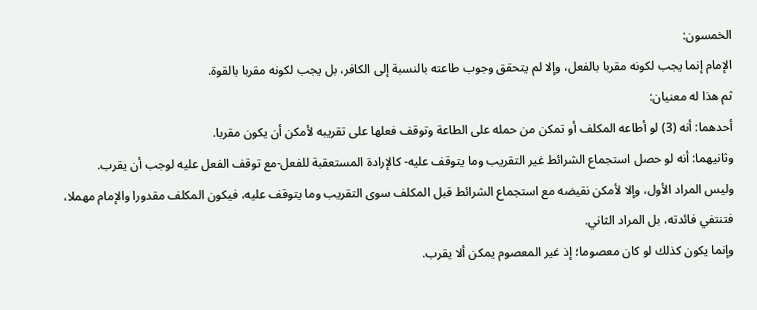الخمسون:
الإمام إنما يجب لكونه مقربا بالفعل، وإلا لم يتحقق وجوب طاعته بالنسبة إلى الكافر، بل يجب لكونه مقربا بالقوة.
ثم هذا له معنيان:
أحدهما: أنه (3) لو أطاعه المكلف أو تمكن من حمله على الطاعة وتوقف فعلها على تقريبه لأمكن أن يكون مقربا.
وثانيهما: أنه لو حصل استجماع الشرائط غير التقريب وما يتوقف عليه- كالإرادة المستعقبة للفعل-مع توقف الفعل عليه لوجب أن يقرب.
وليس المراد الأول، وإلا لأمكن نقيضه مع استجماع الشرائط قبل المكلف سوى التقريب وما يتوقف عليه، فيكون المكلف مقدورا والإمام مهملا، فتنتفي فائدته، بل المراد الثاني.
وإنما يكون كذلك لو كان معصوما؛ إذ غير المعصوم يمكن ألا يقرب.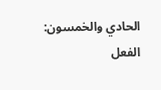الحادي والخمسون:
الفعل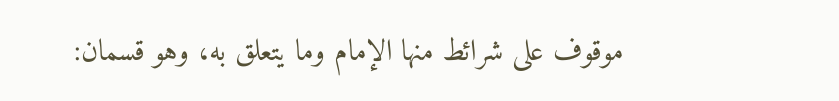موقوف على شرائط منها الإمام وما يتعلق به، وهو قسمان: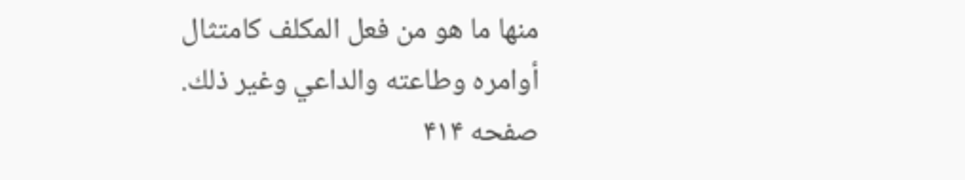منها ما هو من فعل المكلف كامتثال أوامره وطاعته والداعي وغير ذلك.
صفحه ۴۱۴